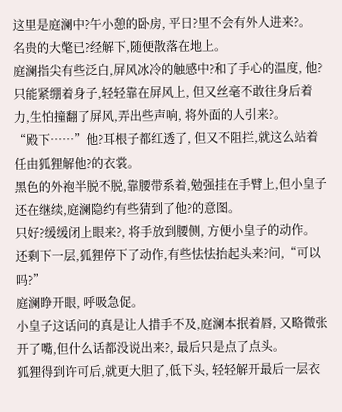这里是庭澜中?午小憩的卧房, 平日?里不会有外人进来?。
名贵的大氅已?经解下,随便散落在地上。
庭澜指尖有些泛白,屏风冰冷的触感中?和了手心的温度, 他?只能紧绷着身子,轻轻靠在屏风上, 但又丝毫不敢往身后着力,生怕撞翻了屏风,弄出些声响, 将外面的人引来?。
“殿下……”他?耳根子都红透了, 但又不阻拦,就这么站着任由狐狸解他?的衣裳。
黑色的外袍半脱不脱,靠腰带系着,勉强挂在手臂上,但小皇子还在继续,庭澜隐约有些猜到了他?的意图。
只好?缓缓闭上眼来?, 将手放到腰侧, 方便小皇子的动作。
还剩下一层,狐狸停下了动作,有些怯怯抬起头来?问,“可以吗?”
庭澜睁开眼, 呼吸急促。
小皇子这话问的真是让人措手不及,庭澜本抿着唇, 又略微张开了嘴,但什么话都没说出来?, 最后只是点了点头。
狐狸得到许可后,就更大胆了,低下头, 轻轻解开最后一层衣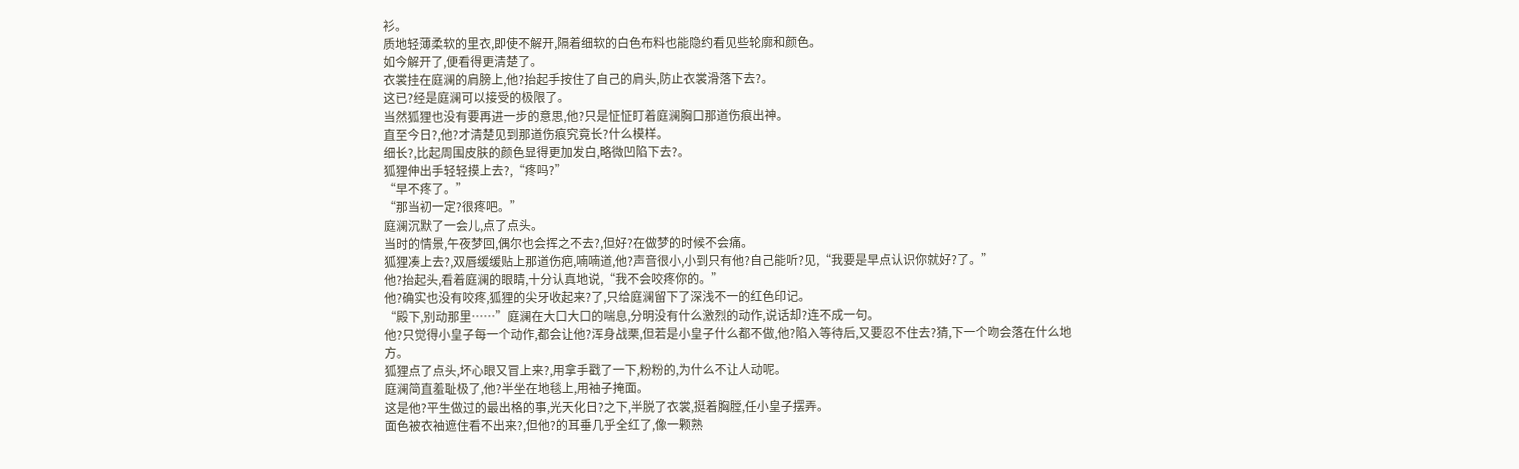衫。
质地轻薄柔软的里衣,即使不解开,隔着细软的白色布料也能隐约看见些轮廓和颜色。
如今解开了,便看得更清楚了。
衣裳挂在庭澜的肩膀上,他?抬起手按住了自己的肩头,防止衣裳滑落下去?。
这已?经是庭澜可以接受的极限了。
当然狐狸也没有要再进一步的意思,他?只是怔怔盯着庭澜胸口那道伤痕出神。
直至今日?,他?才清楚见到那道伤痕究竟长?什么模样。
细长?,比起周围皮肤的颜色显得更加发白,略微凹陷下去?。
狐狸伸出手轻轻摸上去?,“疼吗?”
“早不疼了。”
“那当初一定?很疼吧。”
庭澜沉默了一会儿,点了点头。
当时的情景,午夜梦回,偶尔也会挥之不去?,但好?在做梦的时候不会痛。
狐狸凑上去?,双唇缓缓贴上那道伤疤,喃喃道,他?声音很小,小到只有他?自己能听?见,“我要是早点认识你就好?了。”
他?抬起头,看着庭澜的眼睛,十分认真地说,“我不会咬疼你的。”
他?确实也没有咬疼,狐狸的尖牙收起来?了,只给庭澜留下了深浅不一的红色印记。
“殿下,别动那里……”庭澜在大口大口的喘息,分明没有什么激烈的动作,说话却?连不成一句。
他?只觉得小皇子每一个动作,都会让他?浑身战栗,但若是小皇子什么都不做,他?陷入等待后,又要忍不住去?猜,下一个吻会落在什么地方。
狐狸点了点头,坏心眼又冒上来?,用拿手戳了一下,粉粉的,为什么不让人动呢。
庭澜简直羞耻极了,他?半坐在地毯上,用袖子掩面。
这是他?平生做过的最出格的事,光天化日?之下,半脱了衣裳,挺着胸膛,任小皇子摆弄。
面色被衣袖遮住看不出来?,但他?的耳垂几乎全红了,像一颗熟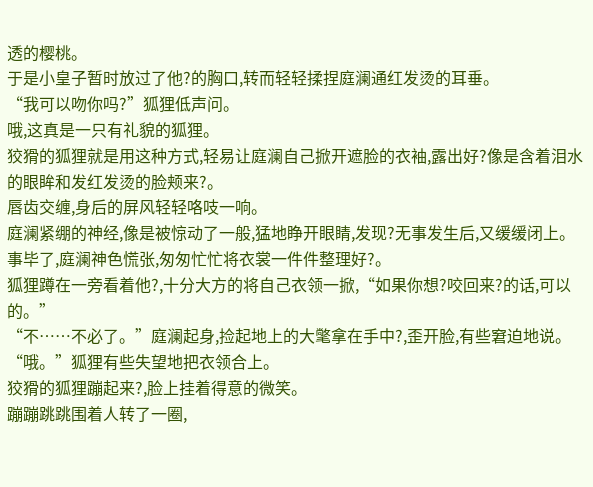透的樱桃。
于是小皇子暂时放过了他?的胸口,转而轻轻揉捏庭澜通红发烫的耳垂。
“我可以吻你吗?”狐狸低声问。
哦,这真是一只有礼貌的狐狸。
狡猾的狐狸就是用这种方式,轻易让庭澜自己掀开遮脸的衣袖,露出好?像是含着泪水的眼眸和发红发烫的脸颊来?。
唇齿交缠,身后的屏风轻轻咯吱一响。
庭澜紧绷的神经,像是被惊动了一般,猛地睁开眼睛,发现?无事发生后,又缓缓闭上。
事毕了,庭澜神色慌张,匆匆忙忙将衣裳一件件整理好?。
狐狸蹲在一旁看着他?,十分大方的将自己衣领一掀,“如果你想?咬回来?的话,可以的。”
“不……不必了。”庭澜起身,捡起地上的大氅拿在手中?,歪开脸,有些窘迫地说。
“哦。”狐狸有些失望地把衣领合上。
狡猾的狐狸蹦起来?,脸上挂着得意的微笑。
蹦蹦跳跳围着人转了一圈,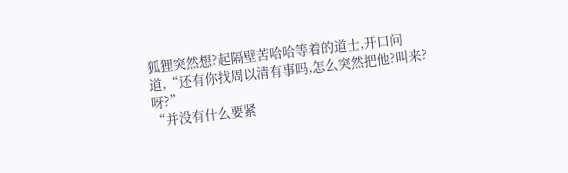狐狸突然想?起隔壁苦哈哈等着的道士,开口问道,“还有你找周以清有事吗,怎么突然把他?叫来?呀?”
“并没有什么要紧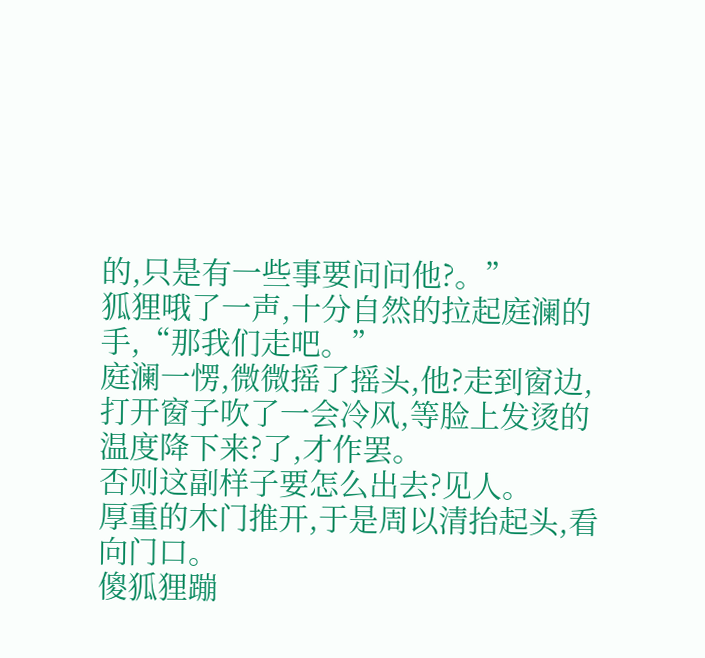的,只是有一些事要问问他?。”
狐狸哦了一声,十分自然的拉起庭澜的手,“那我们走吧。”
庭澜一愣,微微摇了摇头,他?走到窗边,打开窗子吹了一会冷风,等脸上发烫的温度降下来?了,才作罢。
否则这副样子要怎么出去?见人。
厚重的木门推开,于是周以清抬起头,看向门口。
傻狐狸蹦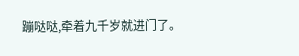蹦哒哒,牵着九千岁就进门了。